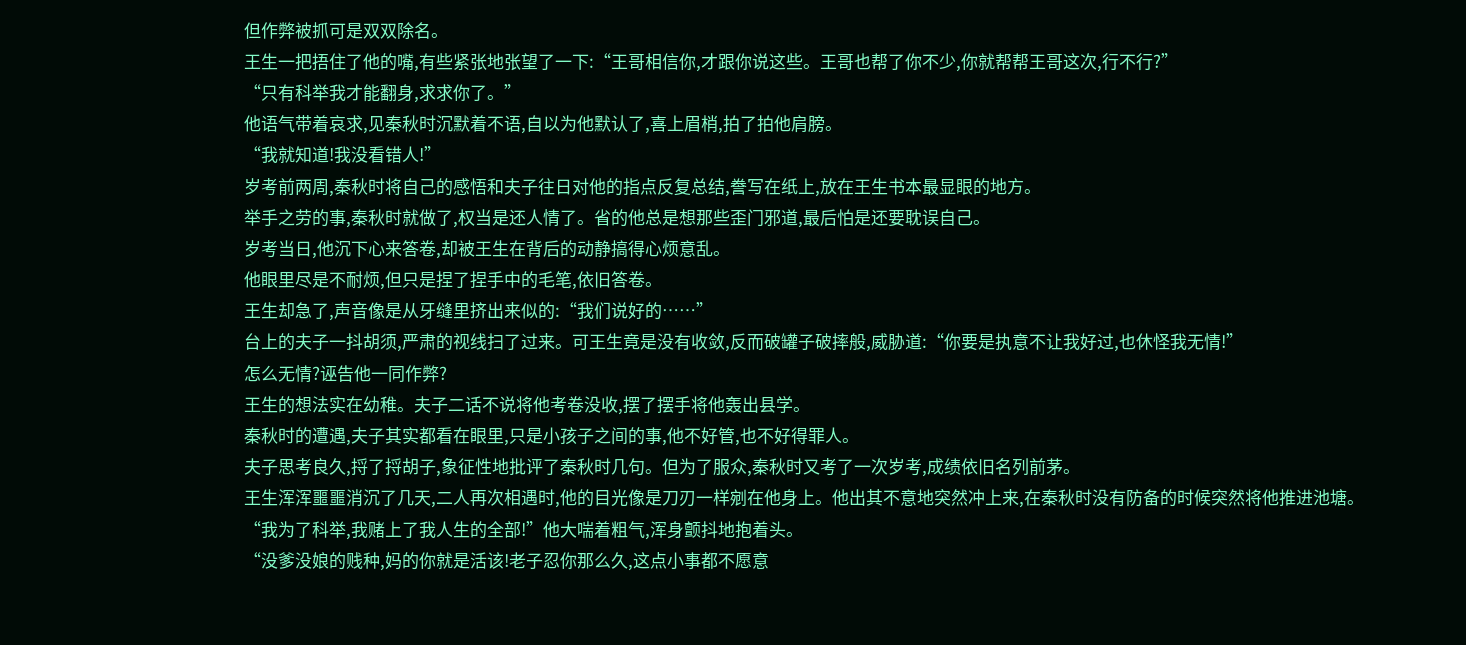但作弊被抓可是双双除名。
王生一把捂住了他的嘴,有些紧张地张望了一下:“王哥相信你,才跟你说这些。王哥也帮了你不少,你就帮帮王哥这次,行不行?”
“只有科举我才能翻身,求求你了。”
他语气带着哀求,见秦秋时沉默着不语,自以为他默认了,喜上眉梢,拍了拍他肩膀。
“我就知道!我没看错人!”
岁考前两周,秦秋时将自己的感悟和夫子往日对他的指点反复总结,誊写在纸上,放在王生书本最显眼的地方。
举手之劳的事,秦秋时就做了,权当是还人情了。省的他总是想那些歪门邪道,最后怕是还要耽误自己。
岁考当日,他沉下心来答卷,却被王生在背后的动静搞得心烦意乱。
他眼里尽是不耐烦,但只是捏了捏手中的毛笔,依旧答卷。
王生却急了,声音像是从牙缝里挤出来似的:“我们说好的……”
台上的夫子一抖胡须,严肃的视线扫了过来。可王生竟是没有收敛,反而破罐子破摔般,威胁道:“你要是执意不让我好过,也休怪我无情!”
怎么无情?诬告他一同作弊?
王生的想法实在幼稚。夫子二话不说将他考卷没收,摆了摆手将他轰出县学。
秦秋时的遭遇,夫子其实都看在眼里,只是小孩子之间的事,他不好管,也不好得罪人。
夫子思考良久,捋了捋胡子,象征性地批评了秦秋时几句。但为了服众,秦秋时又考了一次岁考,成绩依旧名列前茅。
王生浑浑噩噩消沉了几天,二人再次相遇时,他的目光像是刀刃一样剜在他身上。他出其不意地突然冲上来,在秦秋时没有防备的时候突然将他推进池塘。
“我为了科举,我赌上了我人生的全部!”他大喘着粗气,浑身颤抖地抱着头。
“没爹没娘的贱种,妈的你就是活该!老子忍你那么久,这点小事都不愿意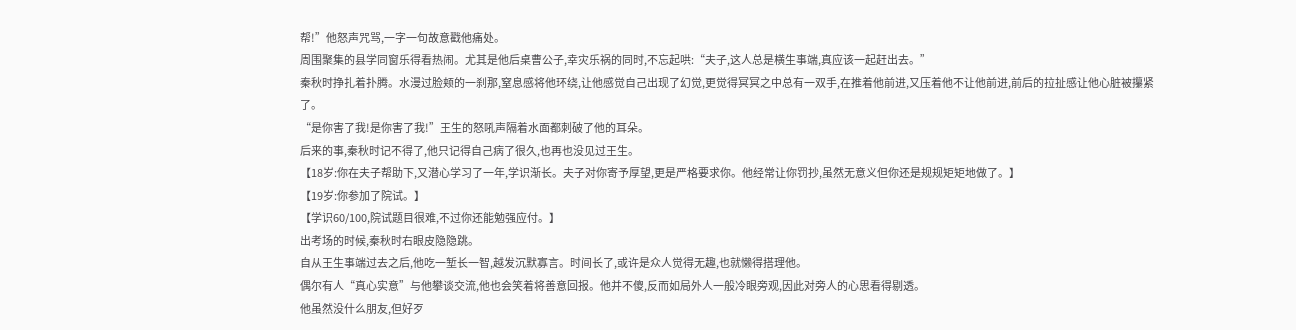帮!”他怒声咒骂,一字一句故意戳他痛处。
周围聚集的县学同窗乐得看热闹。尤其是他后桌曹公子,幸灾乐祸的同时,不忘起哄:“夫子,这人总是横生事端,真应该一起赶出去。”
秦秋时挣扎着扑腾。水漫过脸颊的一刹那,窒息感将他环绕,让他感觉自己出现了幻觉,更觉得冥冥之中总有一双手,在推着他前进,又压着他不让他前进,前后的拉扯感让他心脏被攥紧了。
“是你害了我!是你害了我!”王生的怒吼声隔着水面都刺破了他的耳朵。
后来的事,秦秋时记不得了,他只记得自己病了很久,也再也没见过王生。
【18岁:你在夫子帮助下,又潜心学习了一年,学识渐长。夫子对你寄予厚望,更是严格要求你。他经常让你罚抄,虽然无意义但你还是规规矩矩地做了。】
【19岁:你参加了院试。】
【学识60/100,院试题目很难,不过你还能勉强应付。】
出考场的时候,秦秋时右眼皮隐隐跳。
自从王生事端过去之后,他吃一堑长一智,越发沉默寡言。时间长了,或许是众人觉得无趣,也就懒得搭理他。
偶尔有人“真心实意”与他攀谈交流,他也会笑着将善意回报。他并不傻,反而如局外人一般冷眼旁观,因此对旁人的心思看得剔透。
他虽然没什么朋友,但好歹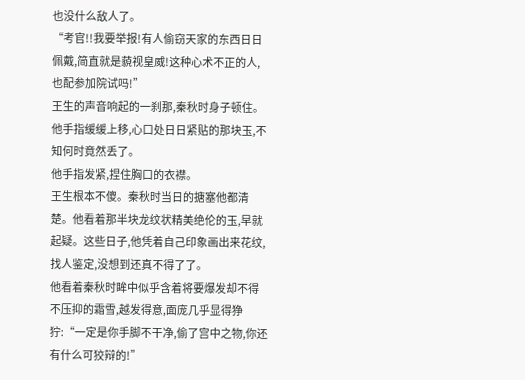也没什么敌人了。
“考官!!我要举报!有人偷窃天家的东西日日佩戴,简直就是藐视皇威!这种心术不正的人,也配参加院试吗!”
王生的声音响起的一刹那,秦秋时身子顿住。他手指缓缓上移,心口处日日紧贴的那块玉,不知何时竟然丢了。
他手指发紧,捏住胸口的衣襟。
王生根本不傻。秦秋时当日的搪塞他都清楚。他看着那半块龙纹状精美绝伦的玉,早就起疑。这些日子,他凭着自己印象画出来花纹,找人鉴定,没想到还真不得了了。
他看着秦秋时眸中似乎含着将要爆发却不得不压抑的霜雪,越发得意,面庞几乎显得狰狞:“一定是你手脚不干净,偷了宫中之物,你还有什么可狡辩的!”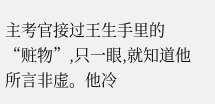主考官接过王生手里的“赃物”,只一眼,就知道他所言非虚。他冷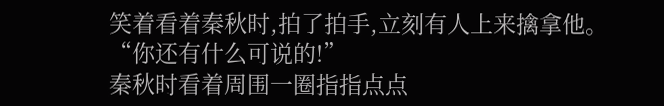笑着看着秦秋时,拍了拍手,立刻有人上来擒拿他。
“你还有什么可说的!”
秦秋时看着周围一圈指指点点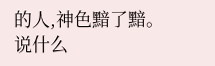的人,神色黯了黯。
说什么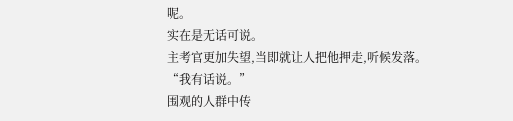呢。
实在是无话可说。
主考官更加失望,当即就让人把他押走,听候发落。
“我有话说。”
围观的人群中传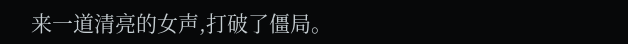来一道清亮的女声,打破了僵局。